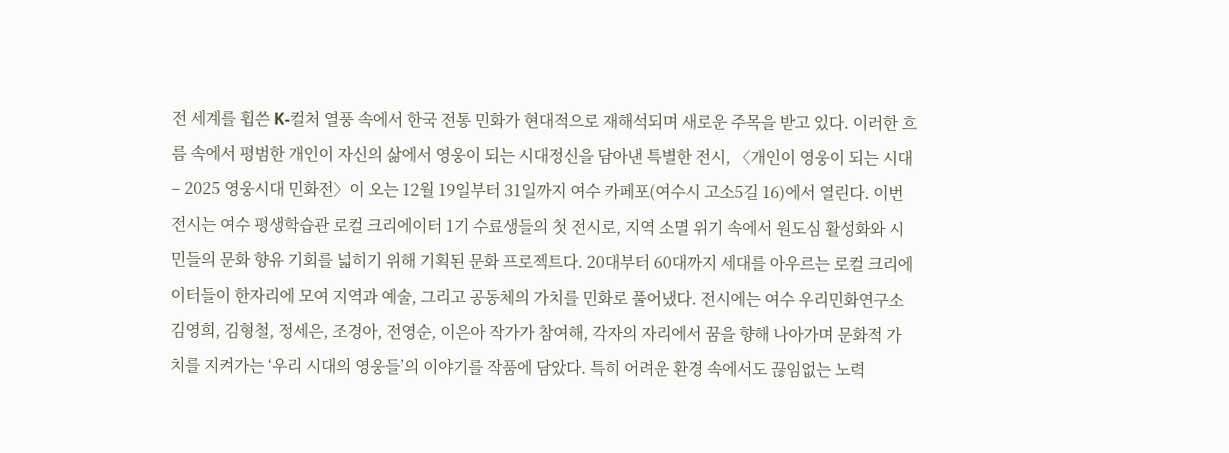전 세계를 휩쓴 K-컬처 열풍 속에서 한국 전통 민화가 현대적으로 재해석되며 새로운 주목을 받고 있다. 이러한 흐름 속에서 평범한 개인이 자신의 삶에서 영웅이 되는 시대정신을 담아낸 특별한 전시, 〈개인이 영웅이 되는 시대 – 2025 영웅시대 민화전〉이 오는 12월 19일부터 31일까지 여수 카페포(여수시 고소5길 16)에서 열린다. 이번 전시는 여수 평생학습관 로컬 크리에이터 1기 수료생들의 첫 전시로, 지역 소멸 위기 속에서 원도심 활성화와 시민들의 문화 향유 기회를 넓히기 위해 기획된 문화 프로젝트다. 20대부터 60대까지 세대를 아우르는 로컬 크리에이터들이 한자리에 모여 지역과 예술, 그리고 공동체의 가치를 민화로 풀어냈다. 전시에는 여수 우리민화연구소 김영희, 김형철, 정세은, 조경아, 전영순, 이은아 작가가 참여해, 각자의 자리에서 꿈을 향해 나아가며 문화적 가치를 지켜가는 ‘우리 시대의 영웅들’의 이야기를 작품에 담았다. 특히 어려운 환경 속에서도 끊임없는 노력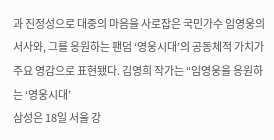과 진정성으로 대중의 마음을 사로잡은 국민가수 임영웅의 서사와, 그를 응원하는 팬덤 ‘영웅시대’의 공동체적 가치가 주요 영감으로 표현됐다. 김영희 작가는 “임영웅을 응원하는 ‘영웅시대’
삼성은 18일 서울 강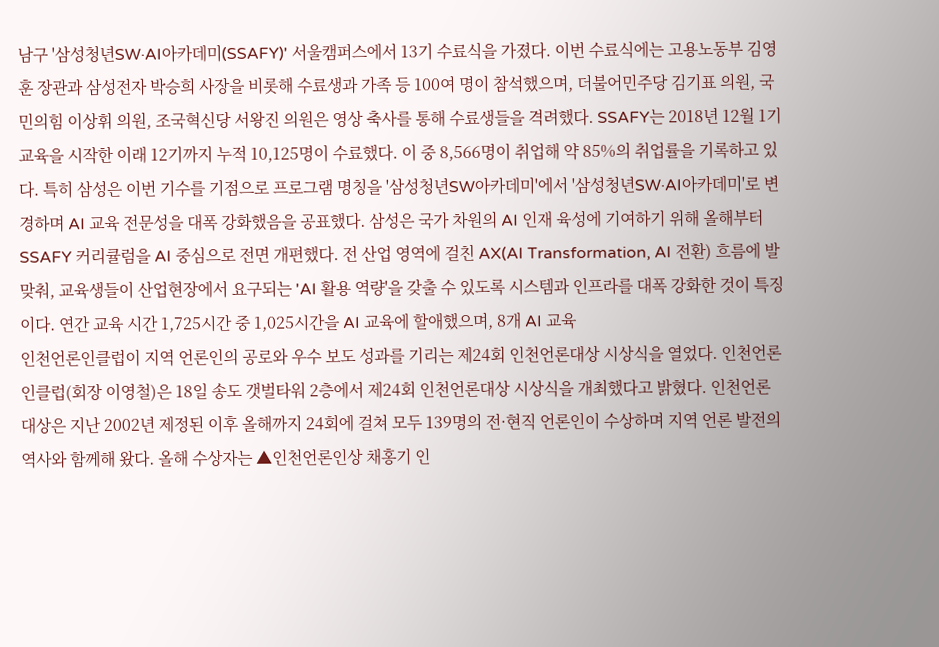남구 '삼성청년SW·AI아카데미(SSAFY)' 서울캠퍼스에서 13기 수료식을 가졌다. 이번 수료식에는 고용노동부 김영훈 장관과 삼성전자 박승희 사장을 비롯해 수료생과 가족 등 100여 명이 참석했으며, 더불어민주당 김기표 의원, 국민의힘 이상휘 의원, 조국혁신당 서왕진 의원은 영상 축사를 통해 수료생들을 격려했다. SSAFY는 2018년 12월 1기 교육을 시작한 이래 12기까지 누적 10,125명이 수료했다. 이 중 8,566명이 취업해 약 85%의 취업률을 기록하고 있다. 특히 삼성은 이번 기수를 기점으로 프로그램 명칭을 '삼성청년SW아카데미'에서 '삼성청년SW·AI아카데미'로 변경하며 AI 교육 전문성을 대폭 강화했음을 공표했다. 삼성은 국가 차원의 AI 인재 육성에 기여하기 위해 올해부터 SSAFY 커리큘럼을 AI 중심으로 전면 개편했다. 전 산업 영역에 걸친 AX(AI Transformation, AI 전환) 흐름에 발맞춰, 교육생들이 산업현장에서 요구되는 'AI 활용 역량'을 갖출 수 있도록 시스템과 인프라를 대폭 강화한 것이 특징이다. 연간 교육 시간 1,725시간 중 1,025시간을 AI 교육에 할애했으며, 8개 AI 교육
인천언론인클럽이 지역 언론인의 공로와 우수 보도 성과를 기리는 제24회 인천언론대상 시상식을 열었다. 인천언론인클럽(회장 이영철)은 18일 송도 갯벌타워 2층에서 제24회 인천언론대상 시상식을 개최했다고 밝혔다. 인천언론대상은 지난 2002년 제정된 이후 올해까지 24회에 걸쳐 모두 139명의 전·현직 언론인이 수상하며 지역 언론 발전의 역사와 함께해 왔다. 올해 수상자는 ▲인천언론인상 채홍기 인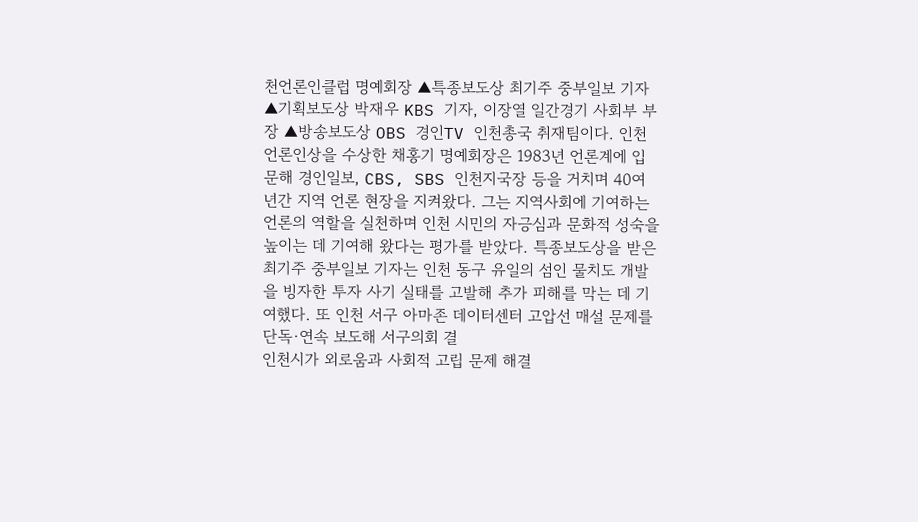천언론인클럽 명예회장 ▲특종보도상 최기주 중부일보 기자 ▲기획보도상 박재우 KBS 기자, 이장열 일간경기 사회부 부장 ▲방송보도상 OBS 경인TV 인천총국 취재팀이다. 인천언론인상을 수상한 채홍기 명예회장은 1983년 언론계에 입문해 경인일보, CBS, SBS 인천지국장 등을 거치며 40여 년간 지역 언론 현장을 지켜왔다. 그는 지역사회에 기여하는 언론의 역할을 실천하며 인천 시민의 자긍심과 문화적 성숙을 높이는 데 기여해 왔다는 평가를 받았다. 특종보도상을 받은 최기주 중부일보 기자는 인천 동구 유일의 섬인 물치도 개발을 빙자한 투자 사기 실태를 고발해 추가 피해를 막는 데 기여했다. 또 인천 서구 아마존 데이터센터 고압선 매설 문제를 단독·연속 보도해 서구의회 결
인천시가 외로움과 사회적 고립 문제 해결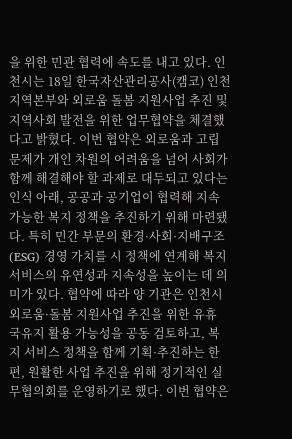을 위한 민관 협력에 속도를 내고 있다. 인천시는 18일 한국자산관리공사(캠코) 인천지역본부와 외로움 돌봄 지원사업 추진 및 지역사회 발전을 위한 업무협약을 체결했다고 밝혔다. 이번 협약은 외로움과 고립 문제가 개인 차원의 어려움을 넘어 사회가 함께 해결해야 할 과제로 대두되고 있다는 인식 아래, 공공과 공기업이 협력해 지속가능한 복지 정책을 추진하기 위해 마련됐다. 특히 민간 부문의 환경·사회·지배구조(ESG) 경영 가치를 시 정책에 연계해 복지 서비스의 유연성과 지속성을 높이는 데 의미가 있다. 협약에 따라 양 기관은 인천시 외로움·돌봄 지원사업 추진을 위한 유휴 국유지 활용 가능성을 공동 검토하고, 복지 서비스 정책을 함께 기획·추진하는 한편, 원활한 사업 추진을 위해 정기적인 실무협의회를 운영하기로 했다. 이번 협약은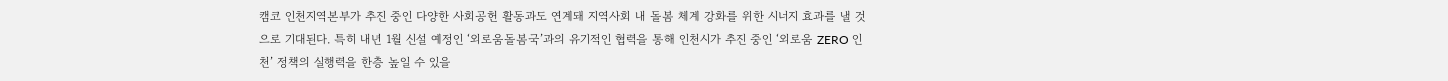캠코 인천지역본부가 추진 중인 다양한 사회공헌 활동과도 연계돼 지역사회 내 돌봄 체계 강화를 위한 시너지 효과를 낼 것으로 기대된다. 특히 내년 1월 신설 예정인 ‘외로움돌봄국’과의 유기적인 협력을 통해 인천시가 추진 중인 ‘외로움 ZERO 인천’ 정책의 실행력을 한층 높일 수 있을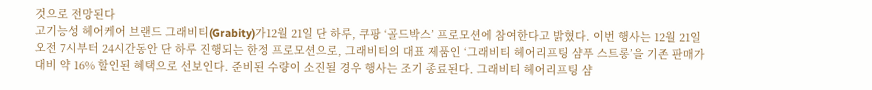것으로 전망된다
고기능성 헤어케어 브랜드 그래비티(Grabity)가12월 21일 단 하루, 쿠팡 ‘골드박스’ 프로모션에 참여한다고 밝혔다. 이번 행사는 12월 21일 오전 7시부터 24시간동안 단 하루 진행되는 한정 프로모션으로, 그래비티의 대표 제품인 ‘그래비티 헤어리프팅 샴푸 스트롱’을 기존 판매가 대비 약 16% 할인된 혜택으로 선보인다. 준비된 수량이 소진될 경우 행사는 조기 종료된다. 그래비티 헤어리프팅 샴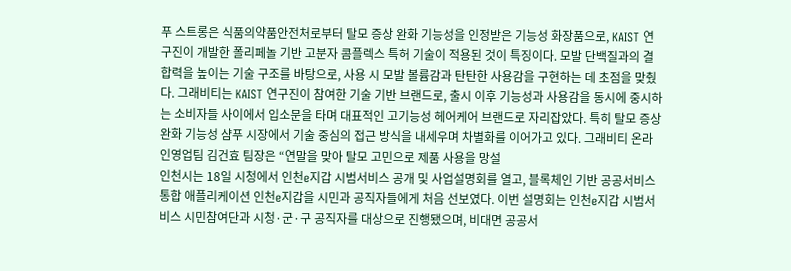푸 스트롱은 식품의약품안전처로부터 탈모 증상 완화 기능성을 인정받은 기능성 화장품으로, KAIST 연구진이 개발한 폴리페놀 기반 고분자 콤플렉스 특허 기술이 적용된 것이 특징이다. 모발 단백질과의 결합력을 높이는 기술 구조를 바탕으로, 사용 시 모발 볼륨감과 탄탄한 사용감을 구현하는 데 초점을 맞췄다. 그래비티는 KAIST 연구진이 참여한 기술 기반 브랜드로, 출시 이후 기능성과 사용감을 동시에 중시하는 소비자들 사이에서 입소문을 타며 대표적인 고기능성 헤어케어 브랜드로 자리잡았다. 특히 탈모 증상 완화 기능성 샴푸 시장에서 기술 중심의 접근 방식을 내세우며 차별화를 이어가고 있다. 그래비티 온라인영업팀 김건효 팀장은 “연말을 맞아 탈모 고민으로 제품 사용을 망설
인천시는 18일 시청에서 인천e지갑 시범서비스 공개 및 사업설명회를 열고, 블록체인 기반 공공서비스 통합 애플리케이션 인천e지갑을 시민과 공직자들에게 처음 선보였다. 이번 설명회는 인천e지갑 시범서비스 시민참여단과 시청·군·구 공직자를 대상으로 진행됐으며, 비대면 공공서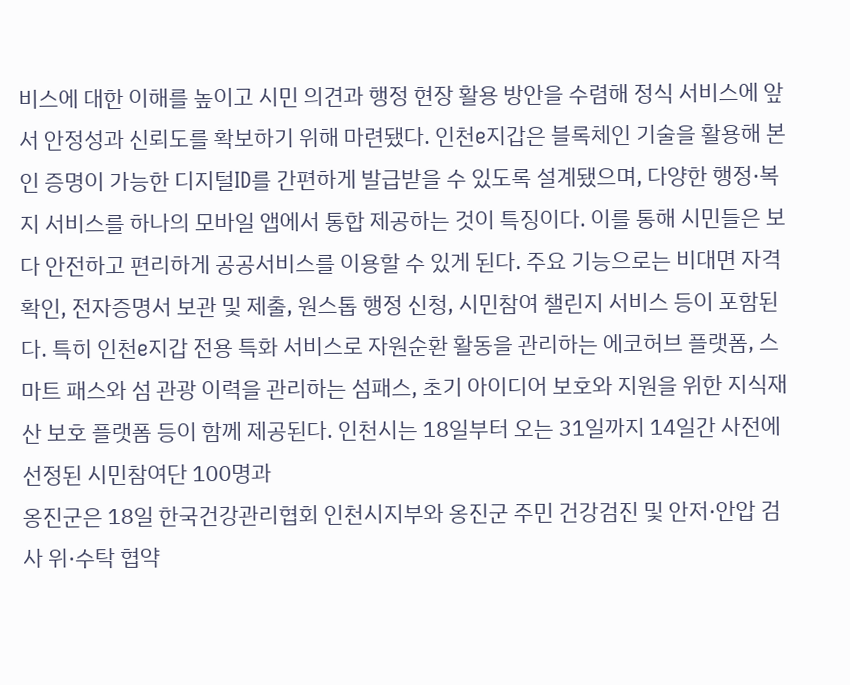비스에 대한 이해를 높이고 시민 의견과 행정 현장 활용 방안을 수렴해 정식 서비스에 앞서 안정성과 신뢰도를 확보하기 위해 마련됐다. 인천e지갑은 블록체인 기술을 활용해 본인 증명이 가능한 디지털ID를 간편하게 발급받을 수 있도록 설계됐으며, 다양한 행정·복지 서비스를 하나의 모바일 앱에서 통합 제공하는 것이 특징이다. 이를 통해 시민들은 보다 안전하고 편리하게 공공서비스를 이용할 수 있게 된다. 주요 기능으로는 비대면 자격 확인, 전자증명서 보관 및 제출, 원스톱 행정 신청, 시민참여 챌린지 서비스 등이 포함된다. 특히 인천e지갑 전용 특화 서비스로 자원순환 활동을 관리하는 에코허브 플랫폼, 스마트 패스와 섬 관광 이력을 관리하는 섬패스, 초기 아이디어 보호와 지원을 위한 지식재산 보호 플랫폼 등이 함께 제공된다. 인천시는 18일부터 오는 31일까지 14일간 사전에 선정된 시민참여단 100명과
옹진군은 18일 한국건강관리협회 인천시지부와 옹진군 주민 건강검진 및 안저·안압 검사 위·수탁 협약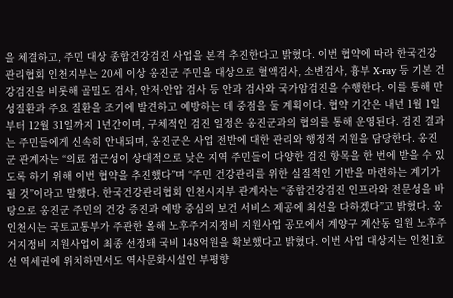을 체결하고, 주민 대상 종합건강검진 사업을 본격 추진한다고 밝혔다. 이번 협약에 따라 한국건강관리협회 인천지부는 20세 이상 옹진군 주민을 대상으로 혈액검사, 소변검사, 흉부 X-ray 등 기본 건강검진을 비롯해 골밀도 검사, 안저·안압 검사 등 안과 검사와 국가암검진을 수행한다. 이를 통해 만성질환과 주요 질환을 조기에 발견하고 예방하는 데 중점을 둘 계획이다. 협약 기간은 내년 1월 1일부터 12월 31일까지 1년간이며, 구체적인 검진 일정은 옹진군과의 협의를 통해 운영된다. 검진 결과는 주민들에게 신속히 안내되며, 옹진군은 사업 전반에 대한 관리와 행정적 지원을 담당한다. 옹진군 관계자는 “의료 접근성이 상대적으로 낮은 지역 주민들이 다양한 검진 항목을 한 번에 받을 수 있도록 하기 위해 이번 협약을 추진했다”며 “주민 건강관리를 위한 실질적인 기반을 마련하는 계기가 될 것”이라고 말했다. 한국건강관리협회 인천시지부 관계자는 “종합건강검진 인프라와 전문성을 바탕으로 옹진군 주민의 건강 증진과 예방 중심의 보건 서비스 제공에 최선을 다하겠다”고 밝혔다. 옹
인천시는 국토교통부가 주관한 올해 노후주거지정비 지원사업 공모에서 계양구 계산동 일원 노후주거지정비 지원사업이 최종 선정돼 국비 148억원을 확보했다고 밝혔다. 이번 사업 대상지는 인천1호선 역세권에 위치하면서도 역사문화시설인 부평향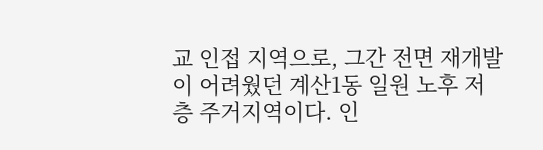교 인접 지역으로, 그간 전면 재개발이 어려웠던 계산1동 일원 노후 저층 주거지역이다. 인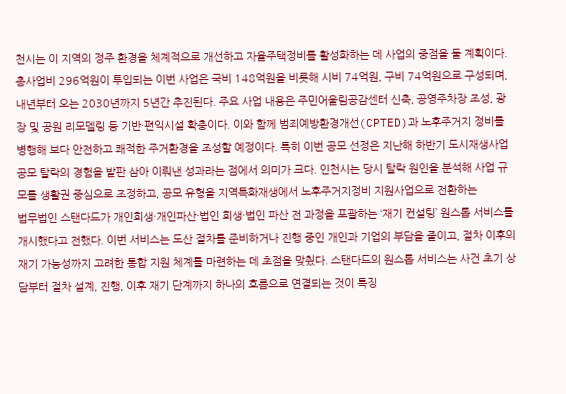천시는 이 지역의 정주 환경을 체계적으로 개선하고 자율주택정비를 활성화하는 데 사업의 중점을 둘 계획이다. 총사업비 296억원이 투입되는 이번 사업은 국비 148억원을 비롯해 시비 74억원, 구비 74억원으로 구성되며, 내년부터 오는 2030년까지 5년간 추진된다. 주요 사업 내용은 주민어울림공감센터 신축, 공영주차장 조성, 광장 및 공원 리모델링 등 기반·편익시설 확충이다. 이와 함께 범죄예방환경개선(CPTED)과 노후주거지 정비를 병행해 보다 안전하고 쾌적한 주거환경을 조성할 예정이다. 특히 이번 공모 선정은 지난해 하반기 도시재생사업 공모 탈락의 경험을 발판 삼아 이뤄낸 성과라는 점에서 의미가 크다. 인천시는 당시 탈락 원인을 분석해 사업 규모를 생활권 중심으로 조정하고, 공모 유형을 지역특화재생에서 노후주거지정비 지원사업으로 전환하는
법무법인 스탠다드가 개인회생·개인파산·법인 회생·법인 파산 전 과정을 포괄하는 ‘재기 컨설팅’ 원스톱 서비스를 개시했다고 전했다. 이번 서비스는 도산 절차를 준비하거나 진행 중인 개인과 기업의 부담을 줄이고, 절차 이후의 재기 가능성까지 고려한 통합 지원 체계를 마련하는 데 초점을 맞췄다. 스탠다드의 원스톱 서비스는 사건 초기 상담부터 절차 설계, 진행, 이후 재기 단계까지 하나의 흐름으로 연결되는 것이 특징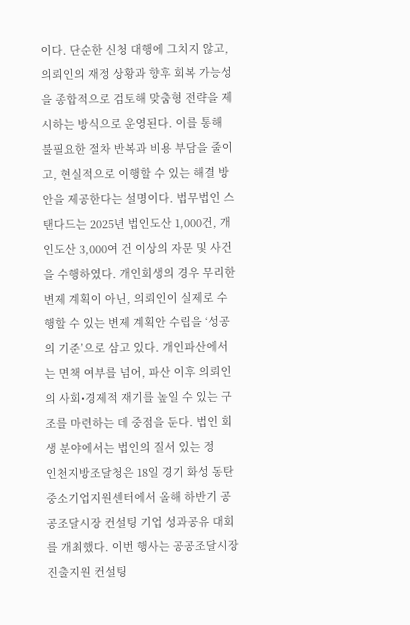이다. 단순한 신청 대행에 그치지 않고, 의뢰인의 재정 상황과 향후 회복 가능성을 종합적으로 검토해 맞춤형 전략을 제시하는 방식으로 운영된다. 이를 통해 불필요한 절차 반복과 비용 부담을 줄이고, 현실적으로 이행할 수 있는 해결 방안을 제공한다는 설명이다. 법무법인 스탠다드는 2025년 법인도산 1,000건, 개인도산 3,000여 건 이상의 자문 및 사건을 수행하였다. 개인회생의 경우 무리한 변제 계획이 아닌, 의뢰인이 실제로 수행할 수 있는 변제 계획안 수립을 ‘성공의 기준’으로 삼고 있다. 개인파산에서는 면책 여부를 넘어, 파산 이후 의뢰인의 사회•경제적 재기를 높일 수 있는 구조를 마련하는 데 중점을 둔다. 법인 회생 분야에서는 법인의 질서 있는 정
인천지방조달청은 18일 경기 화성 동탄 중소기업지원센터에서 올해 하반기 공공조달시장 컨설팅 기업 성과공유 대회를 개최했다. 이번 행사는 공공조달시장 진출지원 컨설팅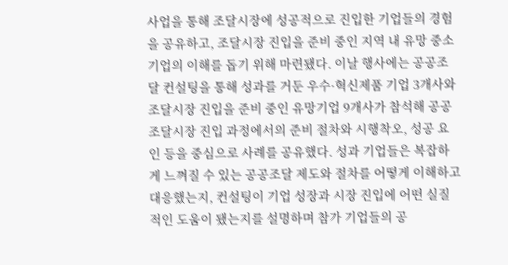사업을 통해 조달시장에 성공적으로 진입한 기업들의 경험을 공유하고, 조달시장 진입을 준비 중인 지역 내 유망 중소기업의 이해를 돕기 위해 마련됐다. 이날 행사에는 공공조달 컨설팅을 통해 성과를 거둔 우수·혁신제품 기업 3개사와 조달시장 진입을 준비 중인 유망기업 9개사가 참석해 공공조달시장 진입 과정에서의 준비 절차와 시행착오, 성공 요인 등을 중심으로 사례를 공유했다. 성과 기업들은 복잡하게 느껴질 수 있는 공공조달 제도와 절차를 어떻게 이해하고 대응했는지, 컨설팅이 기업 성장과 시장 진입에 어떤 실질적인 도움이 됐는지를 설명하며 참가 기업들의 공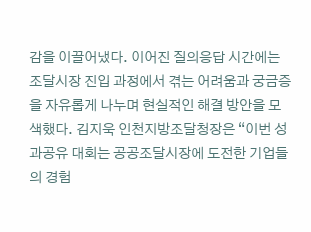감을 이끌어냈다. 이어진 질의응답 시간에는 조달시장 진입 과정에서 겪는 어려움과 궁금증을 자유롭게 나누며 현실적인 해결 방안을 모색했다. 김지욱 인천지방조달청장은 “이번 성과공유 대회는 공공조달시장에 도전한 기업들의 경험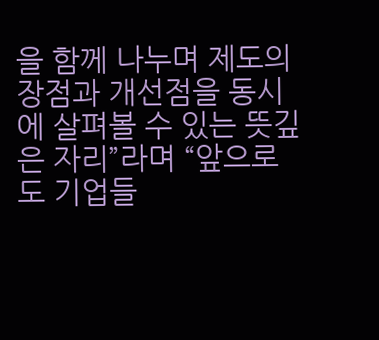을 함께 나누며 제도의 장점과 개선점을 동시에 살펴볼 수 있는 뜻깊은 자리”라며 “앞으로도 기업들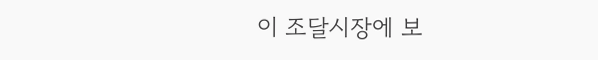이 조달시장에 보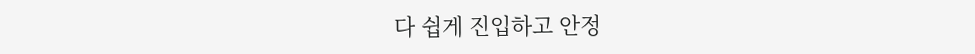다 쉽게 진입하고 안정